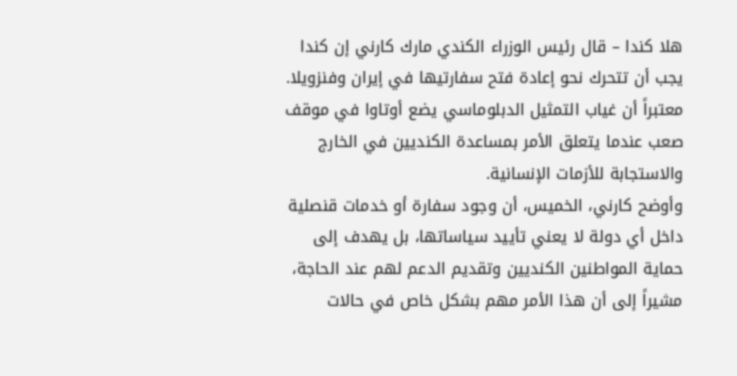هلا كندا – قال رئيس الوزراء الكندي مارك كارني إن كندا يجب أن تتحرك نحو إعادة فتح سفارتيها في إيران وفنزويلا.
معتبراً أن غياب التمثيل الدبلوماسي يضع أوتاوا في موقف صعب عندما يتعلق الأمر بمساعدة الكنديين في الخارج والاستجابة للأزمات الإنسانية.
وأوضح كارني، الخميس، أن وجود سفارة أو خدمات قنصلية داخل أي دولة لا يعني تأييد سياساتها، بل يهدف إلى حماية المواطنين الكنديين وتقديم الدعم لهم عند الحاجة، مشيراً إلى أن هذا الأمر مهم بشكل خاص في حالات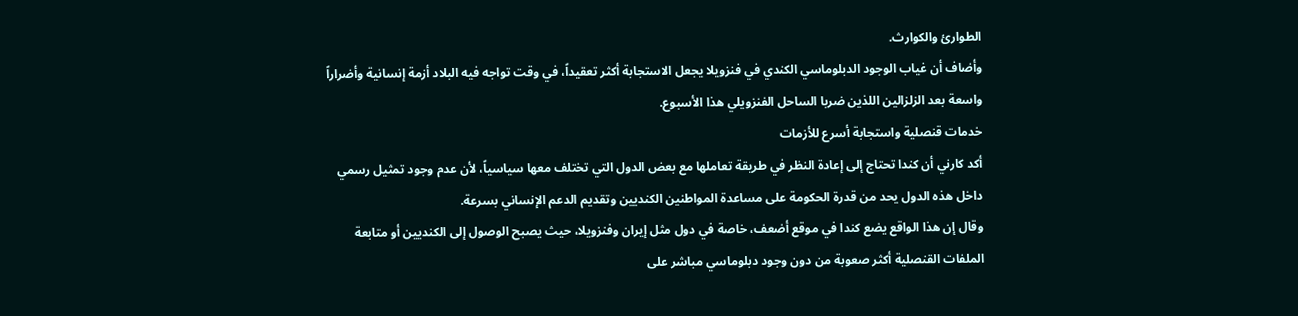الطوارئ والكوارث.
وأضاف أن غياب الوجود الدبلوماسي الكندي في فنزويلا يجعل الاستجابة أكثر تعقيداً، في وقت تواجه فيه البلاد أزمة إنسانية وأضراراً واسعة بعد الزلزالين اللذين ضربا الساحل الفنزويلي هذا الأسبوع.
خدمات قنصلية واستجابة أسرع للأزمات
أكد كارني أن كندا تحتاج إلى إعادة النظر في طريقة تعاملها مع بعض الدول التي تختلف معها سياسياً، لأن عدم وجود تمثيل رسمي داخل هذه الدول يحد من قدرة الحكومة على مساعدة المواطنين الكنديين وتقديم الدعم الإنساني بسرعة.
وقال إن هذا الواقع يضع كندا في موقع أضعف، خاصة في دول مثل إيران وفنزويلا، حيث يصبح الوصول إلى الكنديين أو متابعة الملفات القنصلية أكثر صعوبة من دون وجود دبلوماسي مباشر على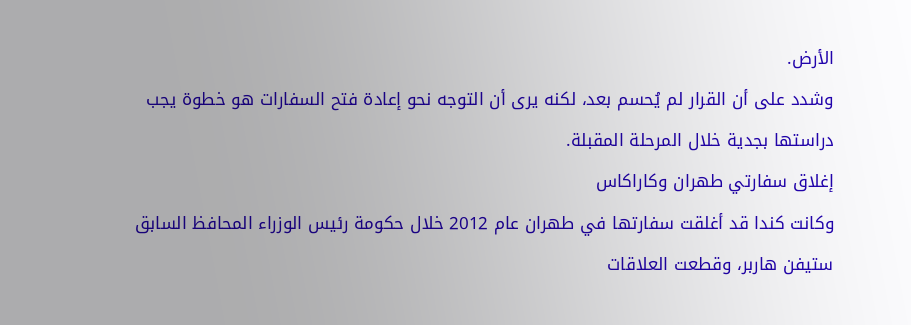الأرض.
وشدد على أن القرار لم يُحسم بعد، لكنه يرى أن التوجه نحو إعادة فتح السفارات هو خطوة يجب دراستها بجدية خلال المرحلة المقبلة.
إغلاق سفارتي طهران وكاراكاس
وكانت كندا قد أغلقت سفارتها في طهران عام 2012 خلال حكومة رئيس الوزراء المحافظ السابق ستيفن هاربر، وقطعت العلاقات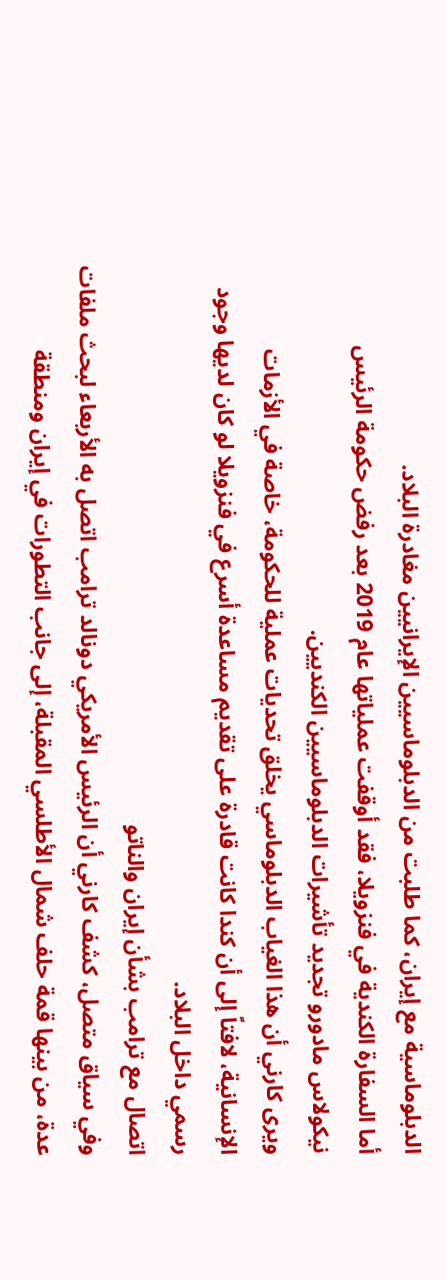الدبلوماسية مع إيران، كما طلبت من الدبلوماسيين الإيرانيين مغادرة البلاد.
أما السفارة الكندية في فنزويلا، فقد أوقفت عملياتها عام 2019 بعد رفض حكومة الرئيس نيكولاس مادورو تجديد تأشيرات الدبلوماسيين الكنديين.
ويرى كارني أن هذا الغياب الدبلوماسي يخلق تحديات عملية للحكومة، خاصة في الأزمات الإنسانية، لافتاً إلى أن كندا كانت قادرة على تقديم مساعدة أسرع في فنزويلا لو كان لديها وجود رسمي داخل البلاد.
اتصال مع ترامب بشأن إيران والناتو
وفي سياق متصل، كشف كارني أن الرئيس الأمريكي دونالد ترامب اتصل به الأربعاء لبحث ملفات عدة، من بينها قمة حلف شمال الأطلسي المقبلة، إلى جانب التطورات في إيران ومنطقة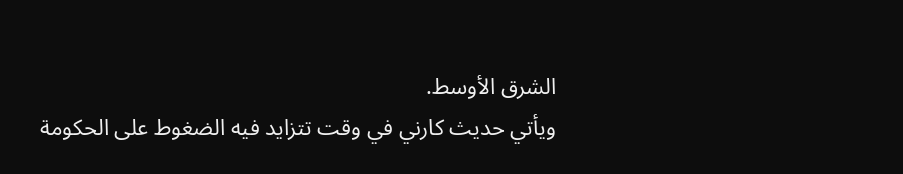الشرق الأوسط.
ويأتي حديث كارني في وقت تتزايد فيه الضغوط على الحكومة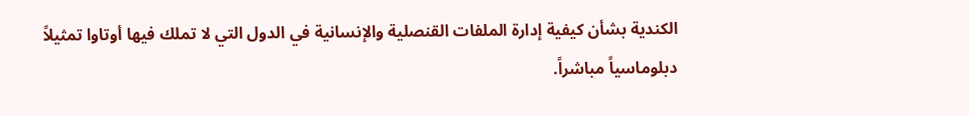الكندية بشأن كيفية إدارة الملفات القنصلية والإنسانية في الدول التي لا تملك فيها أوتاوا تمثيلاً دبلوماسياً مباشراً.